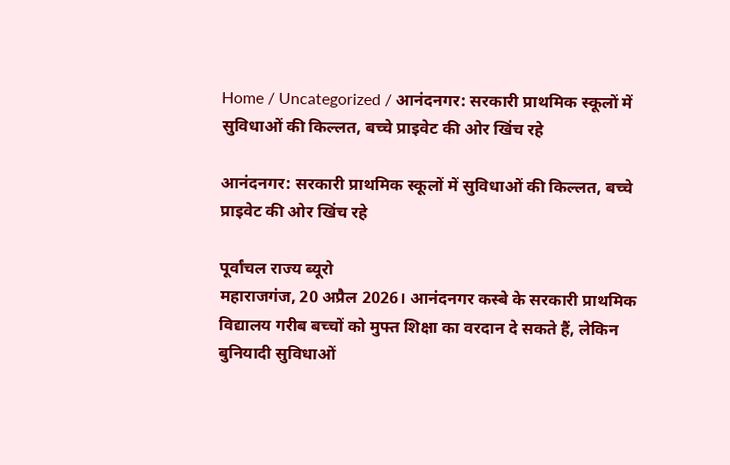Home / Uncategorized / आनंदनगर: सरकारी प्राथमिक स्कूलों में सुविधाओं की किल्लत, बच्चे प्राइवेट की ओर खिंच रहे

आनंदनगर: सरकारी प्राथमिक स्कूलों में सुविधाओं की किल्लत, बच्चे प्राइवेट की ओर खिंच रहे

पूर्वांचल राज्य ब्यूरो
महाराजगंज, 20 अप्रैल 2026। आनंदनगर कस्बे के सरकारी प्राथमिक विद्यालय गरीब बच्चों को मुफ्त शिक्षा का वरदान दे सकते हैं, लेकिन बुनियादी सुविधाओं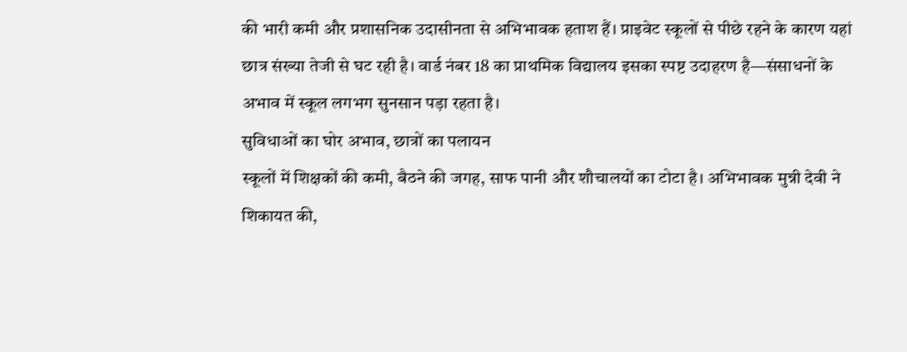की भारी कमी और प्रशासनिक उदासीनता से अभिभावक हताश हैं। प्राइवेट स्कूलों से पीछे रहने के कारण यहां छात्र संख्या तेजी से घट रही है। वार्ड नंबर 18 का प्राथमिक विद्यालय इसका स्पष्ट उदाहरण है—संसाधनों के अभाव में स्कूल लगभग सुनसान पड़ा रहता है।
सुविधाओं का घोर अभाव, छात्रों का पलायन
स्कूलों में शिक्षकों की कमी, बैठने की जगह, साफ पानी और शौचालयों का टोटा है। अभिभावक मुन्नी देवी ने शिकायत की,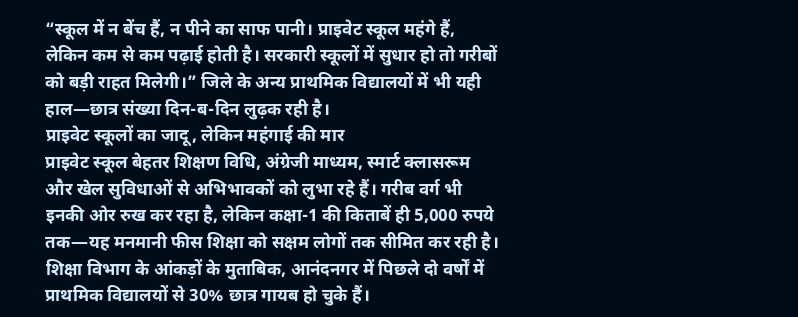“स्कूल में न बेंच हैं, न पीने का साफ पानी। प्राइवेट स्कूल महंगे हैं, लेकिन कम से कम पढ़ाई होती है। सरकारी स्कूलों में सुधार हो तो गरीबों को बड़ी राहत मिलेगी।” जिले के अन्य प्राथमिक विद्यालयों में भी यही हाल—छात्र संख्या दिन-ब-दिन लुढ़क रही है।
प्राइवेट स्कूलों का जादू, लेकिन महंगाई की मार
प्राइवेट स्कूल बेहतर शिक्षण विधि, अंग्रेजी माध्यम, स्मार्ट क्लासरूम और खेल सुविधाओं से अभिभावकों को लुभा रहे हैं। गरीब वर्ग भी इनकी ओर रुख कर रहा है, लेकिन कक्षा-1 की किताबें ही 5,000 रुपये तक—यह मनमानी फीस शिक्षा को सक्षम लोगों तक सीमित कर रही है। शिक्षा विभाग के आंकड़ों के मुताबिक, आनंदनगर में पिछले दो वर्षों में प्राथमिक विद्यालयों से 30% छात्र गायब हो चुके हैं।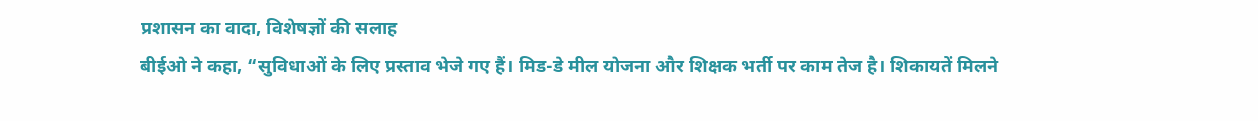प्रशासन का वादा, विशेषज्ञों की सलाह
बीईओ ने कहा, “सुविधाओं के लिए प्रस्ताव भेजे गए हैं। मिड-डे मील योजना और शिक्षक भर्ती पर काम तेज है। शिकायतें मिलने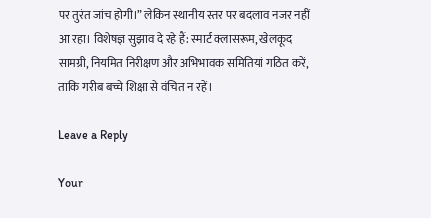पर तुरंत जांच होगी।” लेकिन स्थानीय स्तर पर बदलाव नजर नहीं आ रहा। विशेषज्ञ सुझाव दे रहे हैं: स्मार्ट क्लासरूम, खेलकूद सामग्री, नियमित निरीक्षण और अभिभावक समितियां गठित करें, ताकि गरीब बच्चे शिक्षा से वंचित न रहें।

Leave a Reply

Your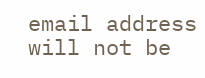email address will not be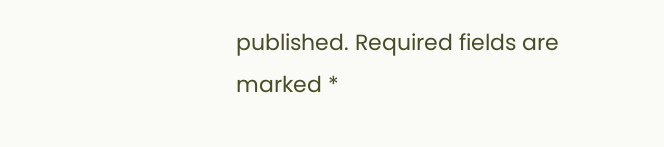published. Required fields are marked *